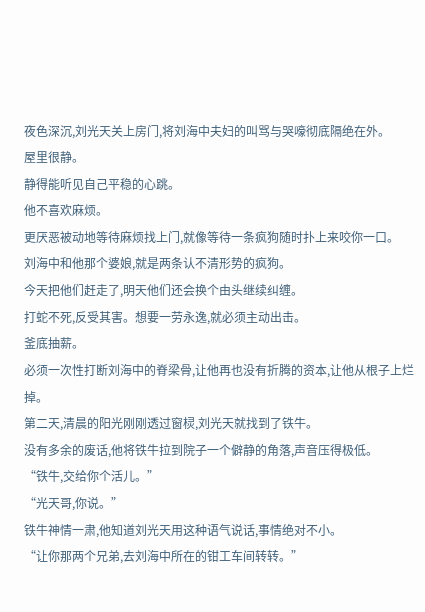夜色深沉,刘光天关上房门,将刘海中夫妇的叫骂与哭嚎彻底隔绝在外。
屋里很静。
静得能听见自己平稳的心跳。
他不喜欢麻烦。
更厌恶被动地等待麻烦找上门,就像等待一条疯狗随时扑上来咬你一口。
刘海中和他那个婆娘,就是两条认不清形势的疯狗。
今天把他们赶走了,明天他们还会换个由头继续纠缠。
打蛇不死,反受其害。想要一劳永逸,就必须主动出击。
釜底抽薪。
必须一次性打断刘海中的脊梁骨,让他再也没有折腾的资本,让他从根子上烂掉。
第二天,清晨的阳光刚刚透过窗棂,刘光天就找到了铁牛。
没有多余的废话,他将铁牛拉到院子一个僻静的角落,声音压得极低。
“铁牛,交给你个活儿。”
“光天哥,你说。”
铁牛神情一肃,他知道刘光天用这种语气说话,事情绝对不小。
“让你那两个兄弟,去刘海中所在的钳工车间转转。”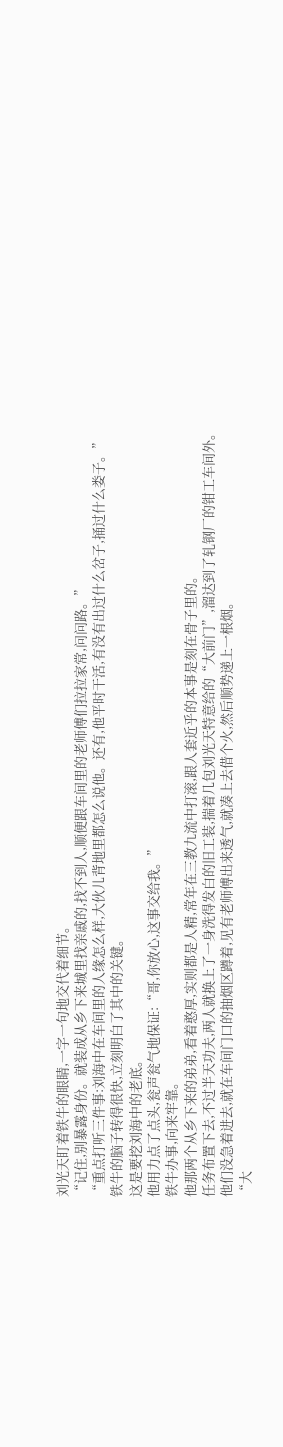刘光天盯着铁牛的眼睛,一字一句地交代着细节。
“记住,别暴露身份。就装成从乡下来城里找亲戚的,找不到人,顺便跟车间里的老师傅们拉拉家常,问问路。”
“重点打听三件事:刘海中在车间里的人缘怎么样,大伙儿背地里都怎么说他。还有,他平时干活,有没有出过什么岔子,捅过什么娄子。”
铁牛的脑子转得很快,立刻明白了其中的关键。
这是要挖刘海中的老底。
他用力点了点头,瓮声瓮气地保证:“哥,你放心,这事交给我。”
铁牛办事,向来牢靠。
他那两个从乡下来的弟弟,看着憨厚,实则都是人精,常年在三教九流中打滚,跟人套近乎的本事是刻在骨子里的。
任务布置下去,不过半天功夫,两人就换上了一身洗得发白的旧工装,揣着几包刘光天特意给的“大前门”,溜达到了轧钢厂的钳工车间外。
他们没急着进去,就在车间门口的抽烟区蹲着,见有老师傅出来透气,就凑上去借个火,然后顺势递上一根烟。
“大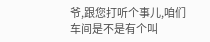爷,跟您打听个事儿,咱们车间是不是有个叫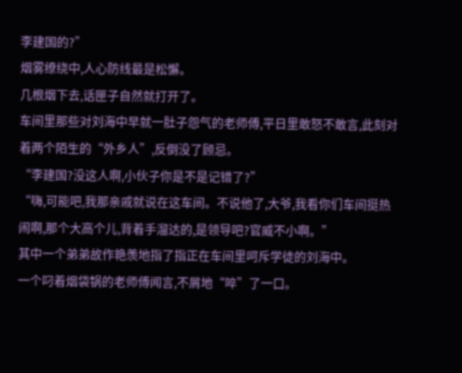李建国的?”
烟雾缭绕中,人心防线最是松懈。
几根烟下去,话匣子自然就打开了。
车间里那些对刘海中早就一肚子怨气的老师傅,平日里敢怒不敢言,此刻对着两个陌生的“外乡人”,反倒没了顾忌。
“李建国?没这人啊,小伙子你是不是记错了?”
“嗨,可能吧,我那亲戚就说在这车间。不说他了,大爷,我看你们车间挺热闹啊,那个大高个儿,背着手溜达的,是领导吧?官威不小啊。”
其中一个弟弟故作艳羡地指了指正在车间里呵斥学徒的刘海中。
一个叼着烟袋锅的老师傅闻言,不屑地“啐”了一口。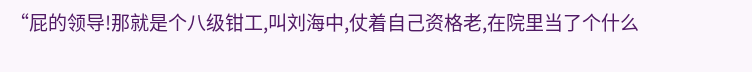“屁的领导!那就是个八级钳工,叫刘海中,仗着自己资格老,在院里当了个什么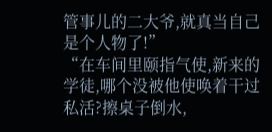管事儿的二大爷,就真当自己是个人物了!”
“在车间里颐指气使,新来的学徒,哪个没被他使唤着干过私活?擦桌子倒水,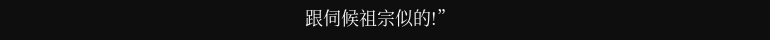跟伺候祖宗似的!”